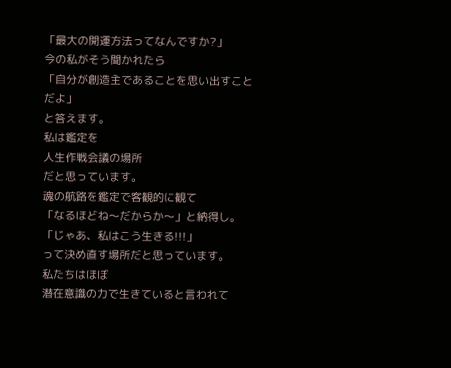「最大の開運方法ってなんですか?」
今の私がそう聞かれたら
「自分が創造主であることを思い出すことだよ」
と答えます。
私は鑑定を
人生作戦会議の場所
だと思っています。
魂の航路を鑑定で客観的に観て
「なるほどね〜だからか〜」と納得し。
「じゃあ、私はこう生きる!!!」
って決め直す場所だと思っています。
私たちはほぼ
潜在意識の力で生きていると言われて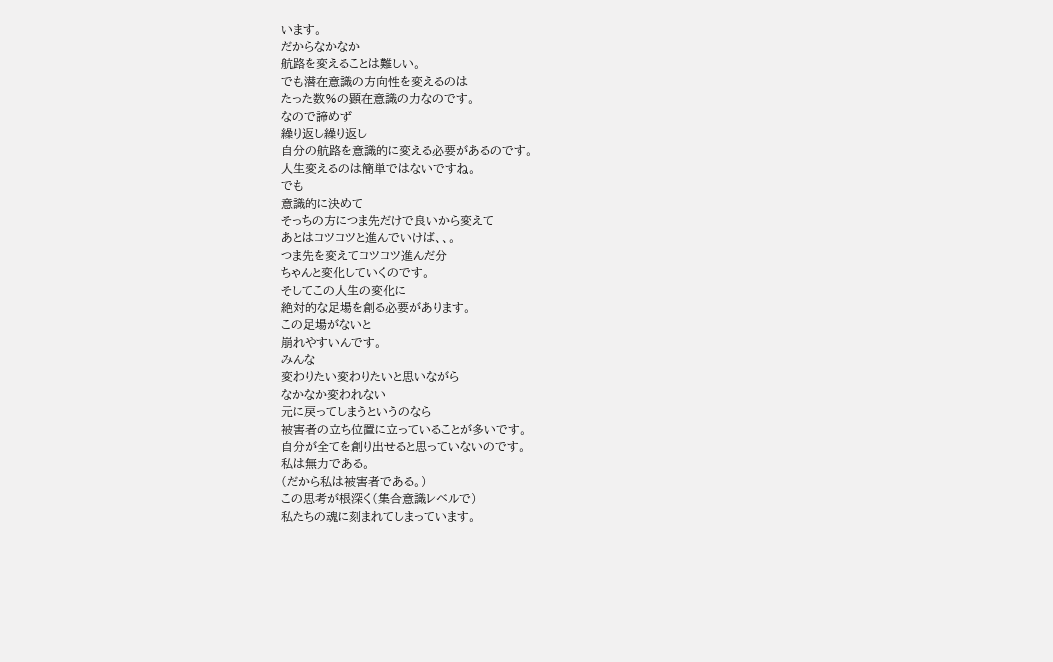います。
だからなかなか
航路を変えることは難しい。
でも潜在意識の方向性を変えるのは
たった数%の顕在意識の力なのです。
なので諦めず
繰り返し繰り返し
自分の航路を意識的に変える必要があるのです。
人生変えるのは簡単ではないですね。
でも
意識的に決めて
そっちの方につま先だけで良いから変えて
あとはコツコツと進んでいけば、、。
つま先を変えてコツコツ進んだ分
ちゃんと変化していくのです。
そしてこの人生の変化に
絶対的な足場を創る必要があります。
この足場がないと
崩れやすいんです。
みんな
変わりたい変わりたいと思いながら
なかなか変われない
元に戻ってしまうというのなら
被害者の立ち位置に立っていることが多いです。
自分が全てを創り出せると思っていないのです。
私は無力である。
(だから私は被害者である。)
この思考が根深く(集合意識レベルで)
私たちの魂に刻まれてしまっています。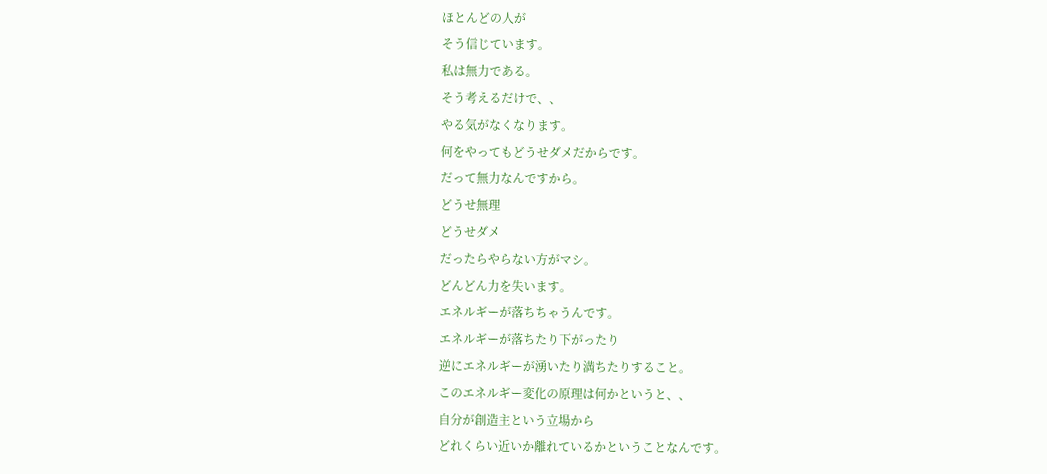ほとんどの人が
そう信じています。
私は無力である。
そう考えるだけで、、
やる気がなくなります。
何をやってもどうせダメだからです。
だって無力なんですから。
どうせ無理
どうせダメ
だったらやらない方がマシ。
どんどん力を失います。
エネルギーが落ちちゃうんです。
エネルギーが落ちたり下がったり
逆にエネルギーが湧いたり満ちたりすること。
このエネルギー変化の原理は何かというと、、
自分が創造主という立場から
どれくらい近いか離れているかということなんです。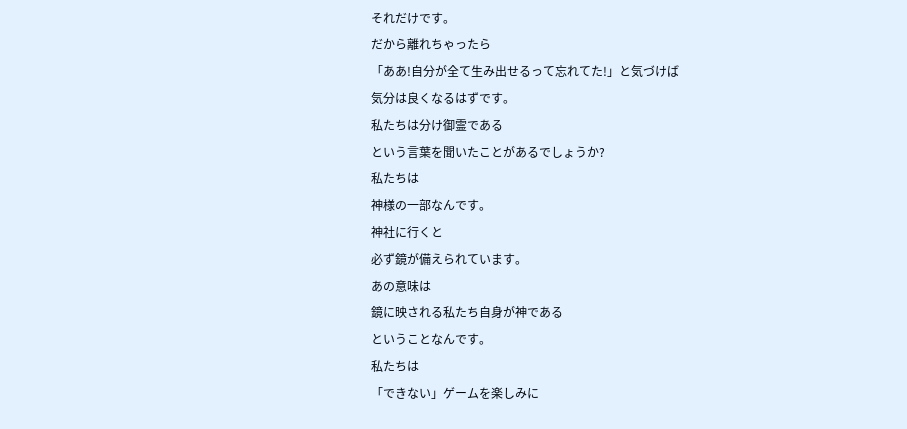それだけです。
だから離れちゃったら
「ああ!自分が全て生み出せるって忘れてた!」と気づけば
気分は良くなるはずです。
私たちは分け御霊である
という言葉を聞いたことがあるでしょうか?
私たちは
神様の一部なんです。
神社に行くと
必ず鏡が備えられています。
あの意味は
鏡に映される私たち自身が神である
ということなんです。
私たちは
「できない」ゲームを楽しみに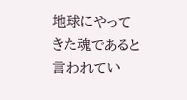地球にやってきた魂であると言われてい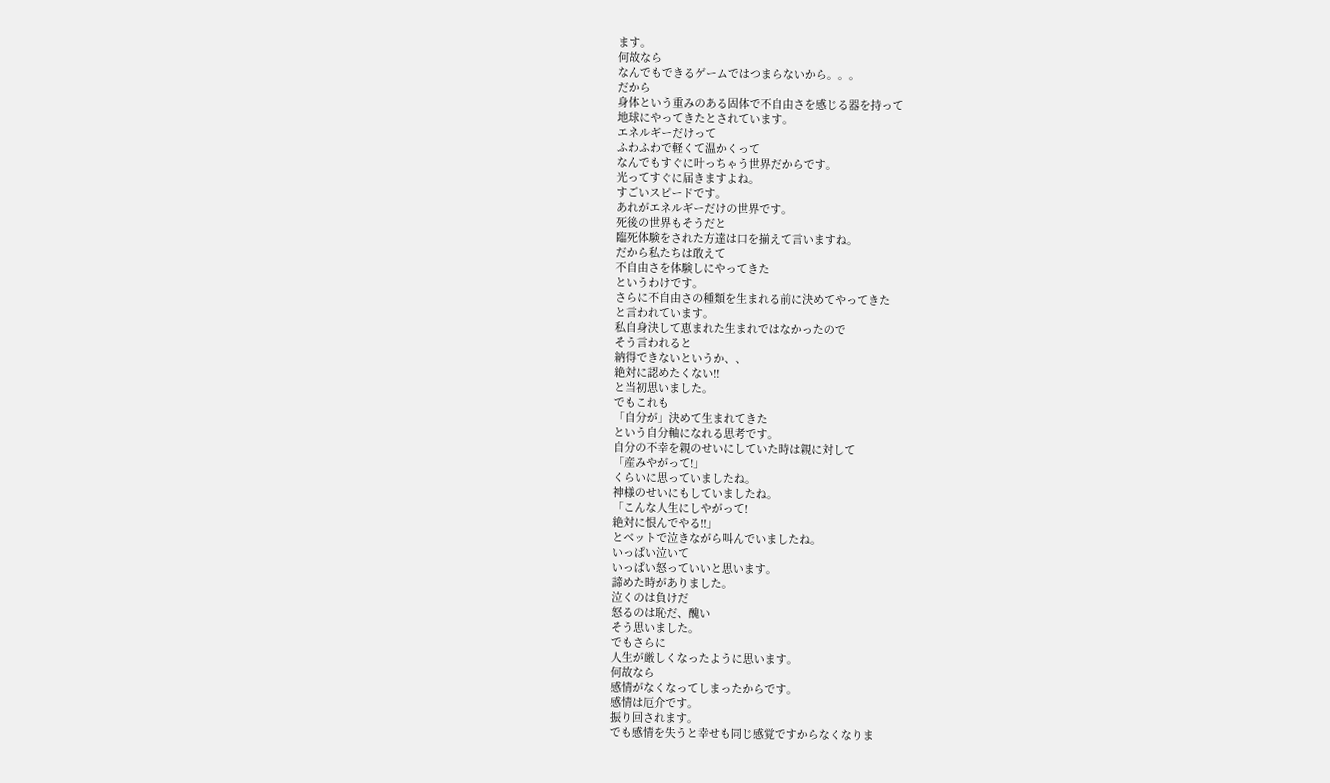ます。
何故なら
なんでもできるゲームではつまらないから。。。
だから
身体という重みのある固体で不自由さを感じる器を持って
地球にやってきたとされています。
エネルギーだけって
ふわふわで軽くて温かくって
なんでもすぐに叶っちゃう世界だからです。
光ってすぐに届きますよね。
すごいスピードです。
あれがエネルギーだけの世界です。
死後の世界もそうだと
臨死体験をされた方達は口を揃えて言いますね。
だから私たちは敢えて
不自由さを体験しにやってきた
というわけです。
さらに不自由さの種類を生まれる前に決めてやってきた
と言われています。
私自身決して恵まれた生まれではなかったので
そう言われると
納得できないというか、、
絶対に認めたくない!!
と当初思いました。
でもこれも
「自分が」決めて生まれてきた
という自分軸になれる思考です。
自分の不幸を親のせいにしていた時は親に対して
「産みやがって!」
くらいに思っていましたね。
神様のせいにもしていましたね。
「こんな人生にしやがって!
絶対に恨んでやる!!」
とベットで泣きながら叫んでいましたね。
いっぱい泣いて
いっぱい怒っていいと思います。
諦めた時がありました。
泣くのは負けだ
怒るのは恥だ、醜い
そう思いました。
でもさらに
人生が厳しくなったように思います。
何故なら
感情がなくなってしまったからです。
感情は厄介です。
振り回されます。
でも感情を失うと幸せも同じ感覚ですからなくなりま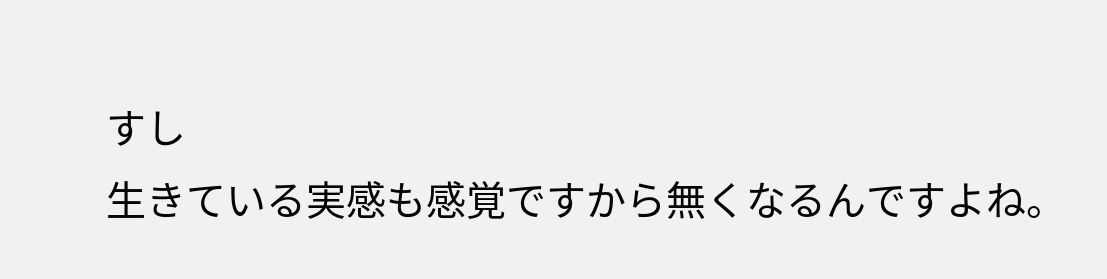すし
生きている実感も感覚ですから無くなるんですよね。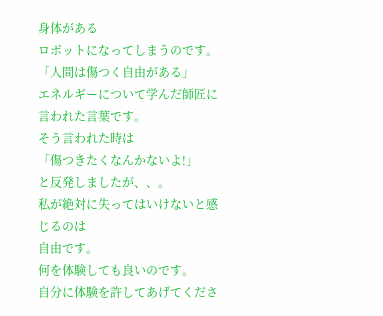身体がある
ロボットになってしまうのです。
「人間は傷つく自由がある」
エネルギーについて学んだ師匠に言われた言葉です。
そう言われた時は
「傷つきたくなんかないよ!」
と反発しましたが、、。
私が絶対に失ってはいけないと感じるのは
自由です。
何を体験しても良いのです。
自分に体験を許してあげてくださ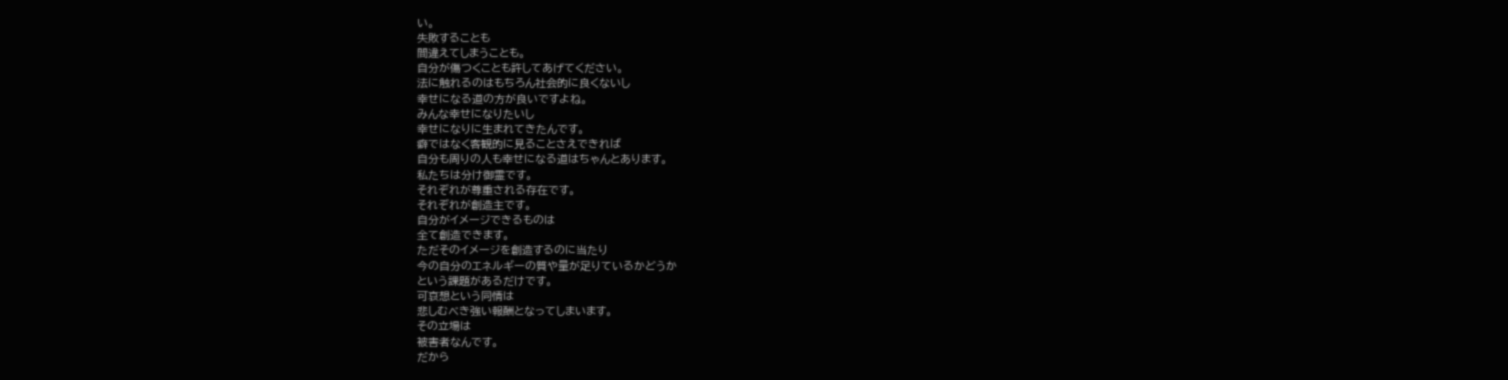い。
失敗することも
間違えてしまうことも。
自分が傷つくことも許してあげてください。
法に触れるのはもちろん社会的に良くないし
幸せになる道の方が良いですよね。
みんな幸せになりたいし
幸せになりに生まれてきたんです。
癖ではなく客観的に見ることさえできれば
自分も周りの人も幸せになる道はちゃんとあります。
私たちは分け御霊です。
それぞれが尊重される存在です。
それぞれが創造主です。
自分がイメージできるものは
全て創造できます。
ただそのイメージを創造するのに当たり
今の自分のエネルギーの質や量が足りているかどうか
という課題があるだけです。
可哀想という同情は
悲しむべき強い報酬となってしまいます。
その立場は
被害者なんです。
だから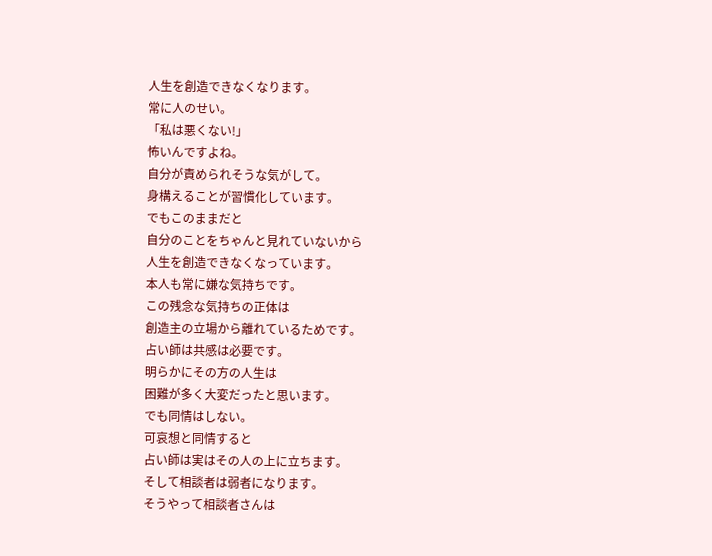人生を創造できなくなります。
常に人のせい。
「私は悪くない!」
怖いんですよね。
自分が責められそうな気がして。
身構えることが習慣化しています。
でもこのままだと
自分のことをちゃんと見れていないから
人生を創造できなくなっています。
本人も常に嫌な気持ちです。
この残念な気持ちの正体は
創造主の立場から離れているためです。
占い師は共感は必要です。
明らかにその方の人生は
困難が多く大変だったと思います。
でも同情はしない。
可哀想と同情すると
占い師は実はその人の上に立ちます。
そして相談者は弱者になります。
そうやって相談者さんは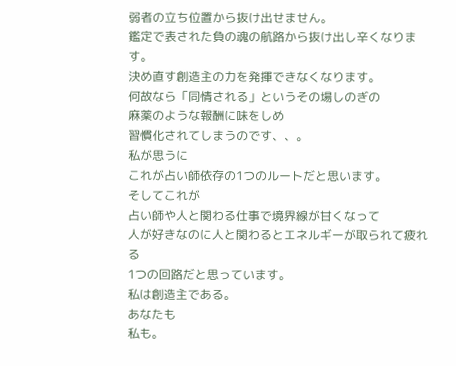弱者の立ち位置から抜け出せません。
鑑定で表された負の魂の航路から抜け出し辛くなります。
決め直す創造主の力を発揮できなくなります。
何故なら「同情される」というその場しのぎの
麻薬のような報酬に味をしめ
習慣化されてしまうのです、、。
私が思うに
これが占い師依存の1つのルートだと思います。
そしてこれが
占い師や人と関わる仕事で境界線が甘くなって
人が好きなのに人と関わるとエネルギーが取られて疲れる
1つの回路だと思っています。
私は創造主である。
あなたも
私も。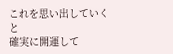これを思い出していくと
確実に開運して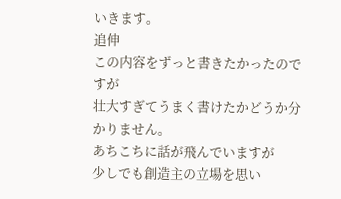いきます。
追伸
この内容をずっと書きたかったのですが
壮大すぎてうまく書けたかどうか分かりません。
あちこちに話が飛んでいますが
少しでも創造主の立場を思い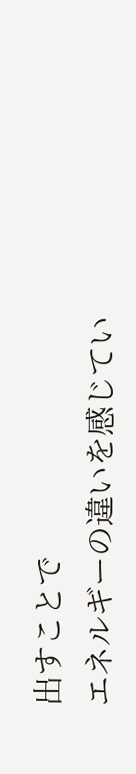出すことで
エネルギーの違いを感じてい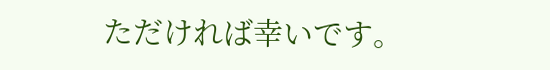ただければ幸いです。